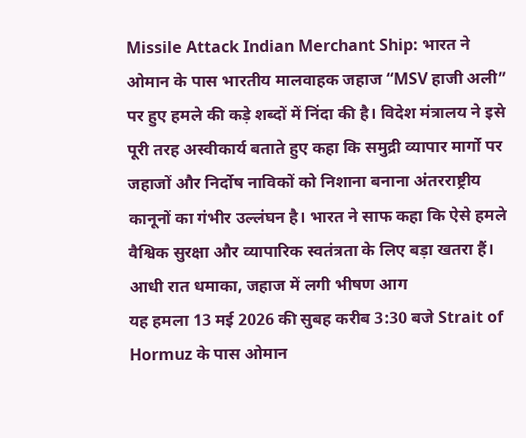Missile Attack Indian Merchant Ship: भारत ने ओमान के पास भारतीय मालवाहक जहाज “MSV हाजी अली” पर हुए हमले की कड़े शब्दों में निंदा की है। विदेश मंत्रालय ने इसे पूरी तरह अस्वीकार्य बताते हुए कहा कि समुद्री व्यापार मार्गो पर जहाजों और निर्दोष नाविकों को निशाना बनाना अंतरराष्ट्रीय कानूनों का गंभीर उल्लंघन है। भारत ने साफ कहा कि ऐसे हमले वैश्विक सुरक्षा और व्यापारिक स्वतंत्रता के लिए बड़ा खतरा हैं।
आधी रात धमाका, जहाज में लगी भीषण आग
यह हमला 13 मई 2026 की सुबह करीब 3:30 बजे Strait of Hormuz के पास ओमान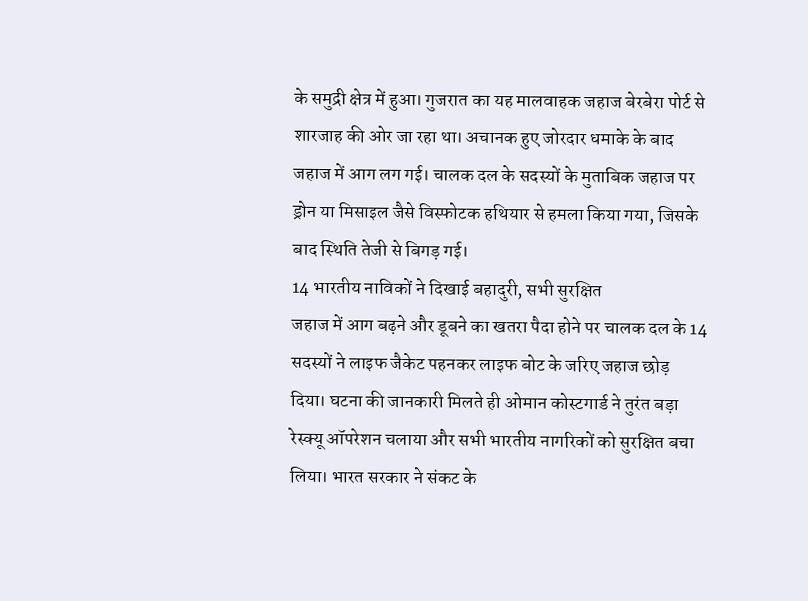के समुद्री क्षेत्र में हुआ। गुजरात का यह मालवाहक जहाज बेरबेरा पोर्ट से शारजाह की ओर जा रहा था। अचानक हुए जोरदार धमाके के बाद जहाज में आग लग गई। चालक दल के सदस्यों के मुताबिक जहाज पर ड्रोन या मिसाइल जैसे विस्फोटक हथियार से हमला किया गया, जिसके बाद स्थिति तेजी से बिगड़ गई।
14 भारतीय नाविकों ने दिखाई बहादुरी, सभी सुरक्षित
जहाज में आग बढ़ने और डूबने का खतरा पैदा होने पर चालक दल के 14 सदस्यों ने लाइफ जैकेट पहनकर लाइफ बोट के जरिए जहाज छोड़ दिया। घटना की जानकारी मिलते ही ओमान कोस्टगार्ड ने तुरंत बड़ा रेस्क्यू ऑपरेशन चलाया और सभी भारतीय नागरिकों को सुरक्षित बचा लिया। भारत सरकार ने संकट के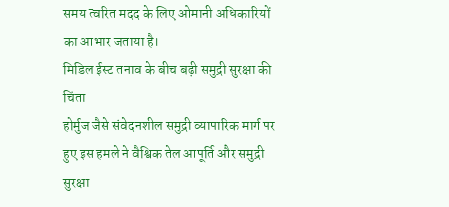समय त्वरित मदद के लिए ओमानी अधिकारियों का आभार जताया है।
मिडिल ईस्ट तनाव के बीच बढ़ी समुद्री सुरक्षा की चिंता
होर्मुज जैसे संवेदनशील समुद्री व्यापारिक मार्ग पर हुए इस हमले ने वैश्विक तेल आपूर्ति और समुद्री सुरक्षा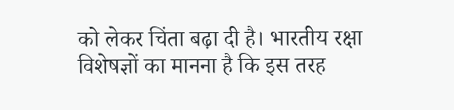को लेकर चिंता बढ़ा दी है। भारतीय रक्षा विशेषज्ञों का मानना है कि इस तरह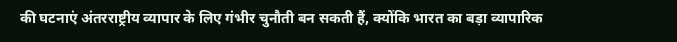की घटनाएं अंतरराष्ट्रीय व्यापार के लिए गंभीर चुनौती बन सकती हैं, क्योंकि भारत का बड़ा व्यापारिक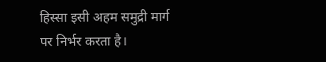हिस्सा इसी अहम समुद्री मार्ग पर निर्भर करता है।